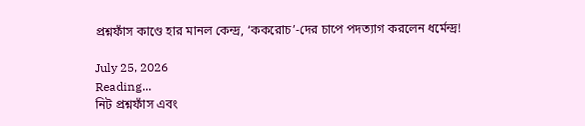প্রশ্নফাঁস কাণ্ডে হার মানল কেন্দ্র, ‘ককরোচ’-দের চাপে পদত্যাগ করলেন ধর্মেন্দ্র!

July 25, 2026
Reading...
নিট প্রশ্নফাঁস এবং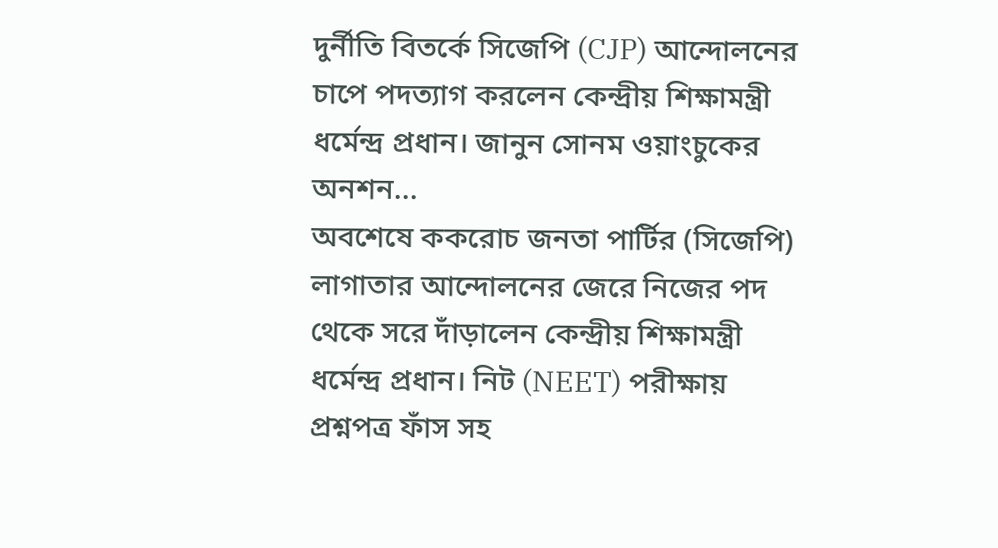দুর্নীতি বিতর্কে সিজেপি (CJP) আন্দোলনের চাপে পদত্যাগ করলেন কেন্দ্রীয় শিক্ষামন্ত্রী ধর্মেন্দ্র প্রধান। জানুন সোনম ওয়াংচুকের অনশন...
অবশেষে ককরোচ জনতা পার্টির (সিজেপি) লাগাতার আন্দোলনের জেরে নিজের পদ থেকে সরে দাঁড়ালেন কেন্দ্রীয় শিক্ষামন্ত্রী ধর্মেন্দ্র প্রধান। নিট (NEET) পরীক্ষায় প্রশ্নপত্র ফাঁস সহ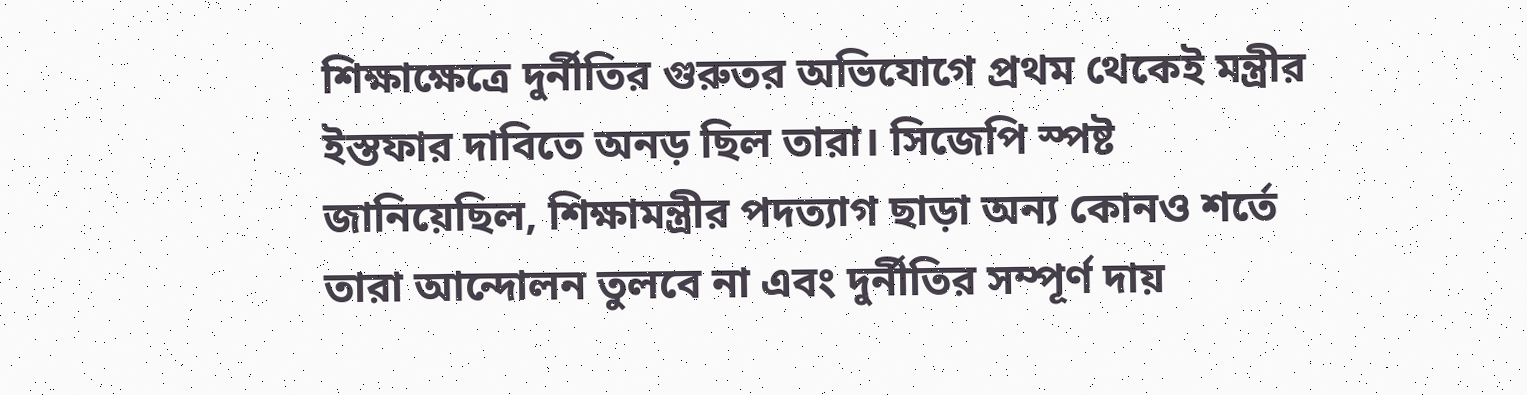শিক্ষাক্ষেত্রে দুর্নীতির গুরুতর অভিযোগে প্রথম থেকেই মন্ত্রীর ইস্তফার দাবিতে অনড় ছিল তারা। সিজেপি স্পষ্ট জানিয়েছিল, শিক্ষামন্ত্রীর পদত্যাগ ছাড়া অন্য কোনও শর্তে তারা আন্দোলন তুলবে না এবং দুর্নীতির সম্পূর্ণ দায়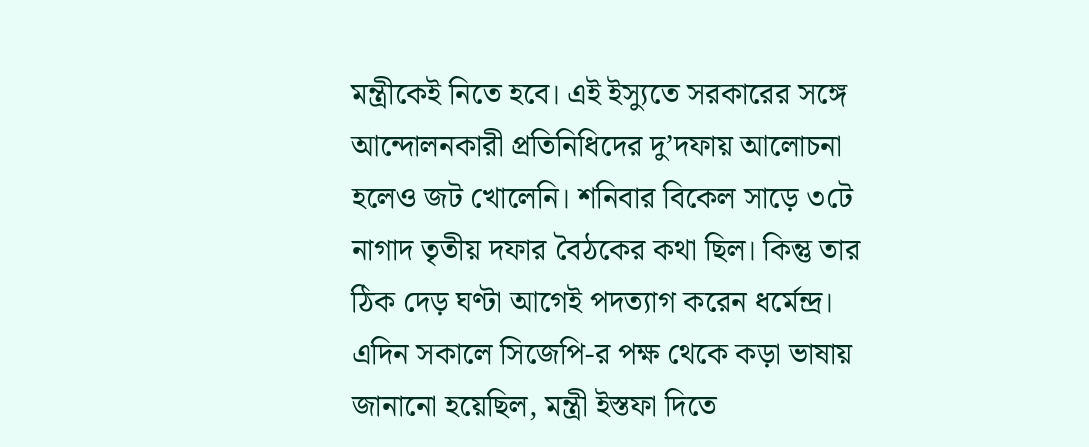মন্ত্রীকেই নিতে হবে। এই ইস্যুতে সরকারের সঙ্গে আন্দোলনকারী প্রতিনিধিদের দু’দফায় আলোচনা হলেও জট খোলেনি। শনিবার বিকেল সাড়ে ৩টে নাগাদ তৃতীয় দফার বৈঠকের কথা ছিল। কিন্তু তার ঠিক দেড় ঘণ্টা আগেই পদত্যাগ করেন ধর্মেন্দ্র। এদিন সকালে সিজেপি-র পক্ষ থেকে কড়া ভাষায় জানানো হয়েছিল, মন্ত্রী ইস্তফা দিতে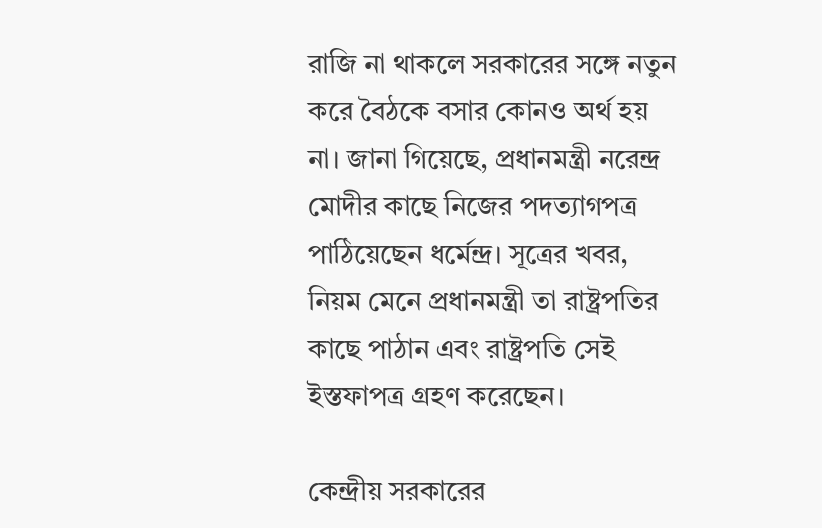রাজি না থাকলে সরকারের সঙ্গে নতুন করে বৈঠকে বসার কোনও অর্থ হয় না। জানা গিয়েছে, প্রধানমন্ত্রী নরেন্দ্র মোদীর কাছে নিজের পদত্যাগপত্র পাঠিয়েছেন ধর্মেন্দ্র। সূত্রের খবর, নিয়ম মেনে প্রধানমন্ত্রী তা রাষ্ট্রপতির কাছে পাঠান এবং রাষ্ট্রপতি সেই ইস্তফাপত্র গ্রহণ করেছেন।

কেন্দ্রীয় সরকারের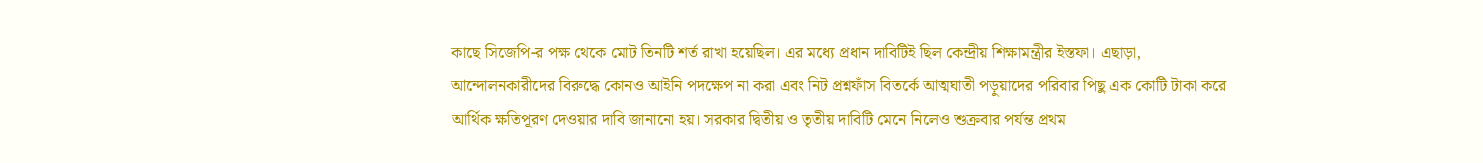কাছে সিজেপি-র পক্ষ থেকে মোট তিনটি শর্ত রাখা হয়েছিল। এর মধ্যে প্রধান দাবিটিই ছিল কেন্দ্রীয় শিক্ষামন্ত্রীর ইস্তফা। এছাড়া, আন্দোলনকারীদের বিরুদ্ধে কোনও আইনি পদক্ষেপ না করা এবং নিট প্রশ্নফাঁস বিতর্কে আত্মঘাতী পড়ুয়াদের পরিবার পিছু এক কোটি টাকা করে আর্থিক ক্ষতিপূরণ দেওয়ার দাবি জানানো হয়। সরকার দ্বিতীয় ও তৃতীয় দাবিটি মেনে নিলেও শুক্রবার পর্যন্ত প্রথম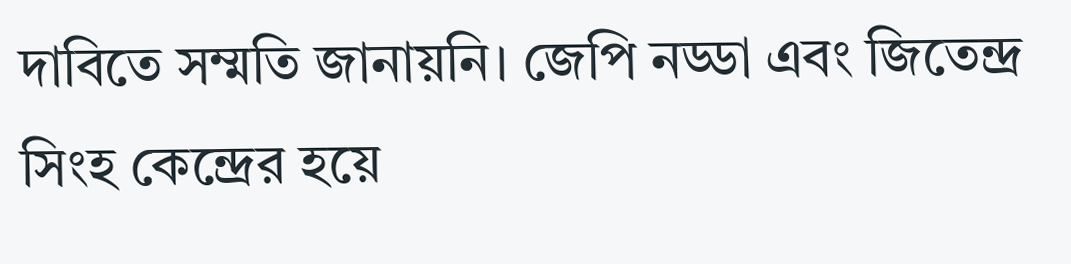দাবিতে সম্মতি জানায়নি। জেপি নড্ডা এবং জিতেন্দ্র সিংহ কেন্দ্রের হয়ে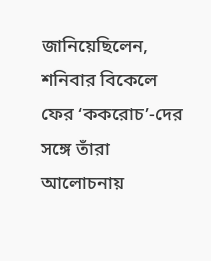জানিয়েছিলেন, শনিবার বিকেলে ফের ‘ককরোচ’-দের সঙ্গে তাঁরা আলোচনায়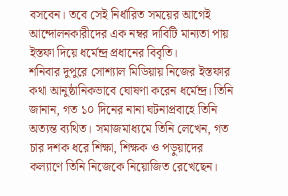বসবেন। তবে সেই নির্ধারিত সময়ের আগেই আন্দোলনকারীদের এক নম্বর দাবিটি মান্যতা পায়
ইস্তফা দিয়ে ধর্মেন্দ্র প্রধানের বিবৃতি।
শনিবার দুপুরে সোশ্যাল মিডিয়ায় নিজের ইস্তফার কথা আনুষ্ঠানিকভাবে ঘোষণা করেন ধর্মেন্দ্র। তিনি জানান, গত ১০ দিনের নানা ঘটনাপ্রবাহে তিনি অত্যন্ত ব্যথিত। সমাজমাধ্যমে তিনি লেখেন, গত চার দশক ধরে শিক্ষা, শিক্ষক ও পড়ুয়াদের কল্যাণে তিনি নিজেকে নিয়োজিত রেখেছেন।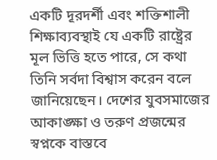একটি দূরদর্শী এবং শক্তিশালী শিক্ষাব্যবস্থাই যে একটি রাষ্ট্রের মূল ভিত্তি হতে পারে, সে কথা তিনি সর্বদা বিশ্বাস করেন বলে জানিয়েছেন। দেশের যুবসমাজের আকাঙ্ক্ষা ও তরুণ প্রজন্মের স্বপ্নকে বাস্তবে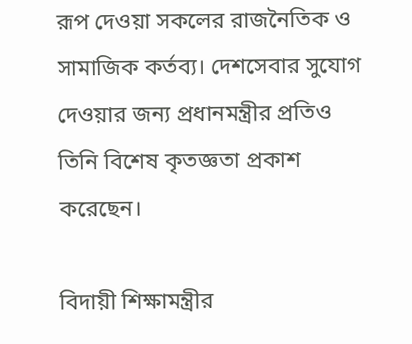রূপ দেওয়া সকলের রাজনৈতিক ও সামাজিক কর্তব্য। দেশসেবার সুযোগ দেওয়ার জন্য প্রধানমন্ত্রীর প্রতিও তিনি বিশেষ কৃতজ্ঞতা প্রকাশ করেছেন।

বিদায়ী শিক্ষামন্ত্রীর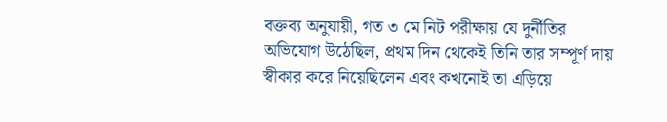বক্তব্য অনুযায়ী, গত ৩ মে নিট পরীক্ষায় যে দুর্নীতির অভিযোগ উঠেছিল, প্রথম দিন থেকেই তিনি তার সম্পূর্ণ দায় স্বীকার করে নিয়েছিলেন এবং কখনোই তা এড়িয়ে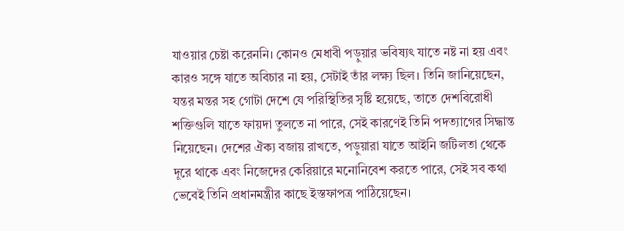যাওয়ার চেষ্টা করেননি। কোনও মেধাবী পড়ুয়ার ভবিষ্যৎ যাতে নষ্ট না হয় এবং কারও সঙ্গে যাতে অবিচার না হয়, সেটাই তাঁর লক্ষ্য ছিল। তিনি জানিয়েছেন, যন্তর মন্তর সহ গোটা দেশে যে পরিস্থিতির সৃষ্টি হয়েছে, তাতে দেশবিরোধী শক্তিগুলি যাতে ফায়দা তুলতে না পারে, সেই কারণেই তিনি পদত্যাগের সিদ্ধান্ত নিয়েছেন। দেশের ঐক্য বজায় রাখতে, পড়ুয়ারা যাতে আইনি জটিলতা থেকে দূরে থাকে এবং নিজেদের কেরিয়ারে মনোনিবেশ করতে পারে, সেই সব কথা ভেবেই তিনি প্রধানমন্ত্রীর কাছে ইস্তফাপত্র পাঠিয়েছেন।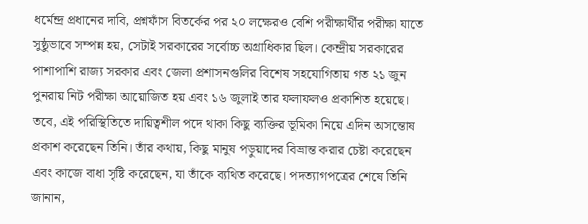ধর্মেন্দ্র প্রধানের দাবি, প্রশ্নফাঁস বিতর্কের পর ২০ লক্ষেরও বেশি পরীক্ষার্থীর পরীক্ষা যাতে সুষ্ঠুভাবে সম্পন্ন হয়, সেটাই সরকারের সর্বোচ্চ অগ্রাধিকার ছিল। কেন্দ্রীয় সরকারের পাশাপাশি রাজ্য সরকার এবং জেলা প্রশাসনগুলির বিশেষ সহযোগিতায় গত ২১ জুন পুনরায় নিট পরীক্ষা আয়োজিত হয় এবং ১৬ জুলাই তার ফলাফলও প্রকাশিত হয়েছে। তবে, এই পরিস্থিতিতে দায়িত্বশীল পদে থাকা কিছু ব্যক্তির ভূমিকা নিয়ে এদিন অসন্তোষ প্রকাশ করেছেন তিনি। তাঁর কথায়, কিছু মানুষ পড়ুয়াদের বিভ্রান্ত করার চেষ্টা করেছেন এবং কাজে বাধা সৃষ্টি করেছেন, যা তাঁকে ব্যথিত করেছে। পদত্যাগপত্রের শেষে তিনি জানান,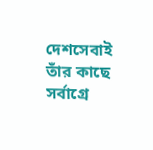দেশসেবাই তাঁর কাছে সর্বাগ্রে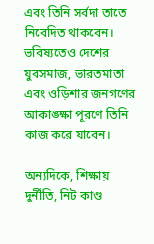এবং তিনি সর্বদা তাতে নিবেদিত থাকবেন। ভবিষ্যতেও দেশের যুবসমাজ, ভারতমাতা এবং ওড়িশার জনগণের আকাঙ্ক্ষা পূরণে তিনি কাজ করে যাবেন।

অন্যদিকে, শিক্ষায় দুর্নীতি, নিট কাণ্ড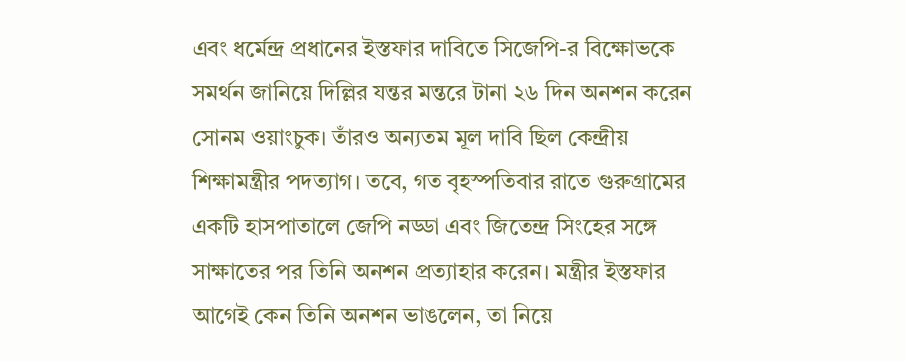এবং ধর্মেন্দ্র প্রধানের ইস্তফার দাবিতে সিজেপি-র বিক্ষোভকে সমর্থন জানিয়ে দিল্লির যন্তর মন্তরে টানা ২৬ দিন অনশন করেন সোনম ওয়াংচুক। তাঁরও অন্যতম মূল দাবি ছিল কেন্দ্রীয় শিক্ষামন্ত্রীর পদত্যাগ। তবে, গত বৃহস্পতিবার রাতে গুরুগ্রামের একটি হাসপাতালে জেপি নড্ডা এবং জিতেন্দ্র সিংহের সঙ্গে সাক্ষাতের পর তিনি অনশন প্রত্যাহার করেন। মন্ত্রীর ইস্তফার আগেই কেন তিনি অনশন ভাঙলেন, তা নিয়ে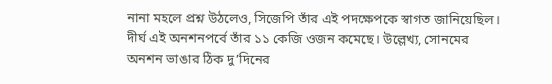নানা মহলে প্রশ্ন উঠলেও, সিজেপি তাঁর এই পদক্ষেপকে স্বাগত জানিয়েছিল। দীর্ঘ এই অনশনপর্বে তাঁর ১১ কেজি ওজন কমেছে। উল্লেখ্য, সোনমের অনশন ভাঙার ঠিক দু’দিনের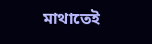মাথাতেই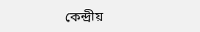কেন্দ্রীয়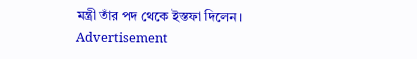মন্ত্রী তাঁর পদ থেকে ইস্তফা দিলেন।
Advertisement